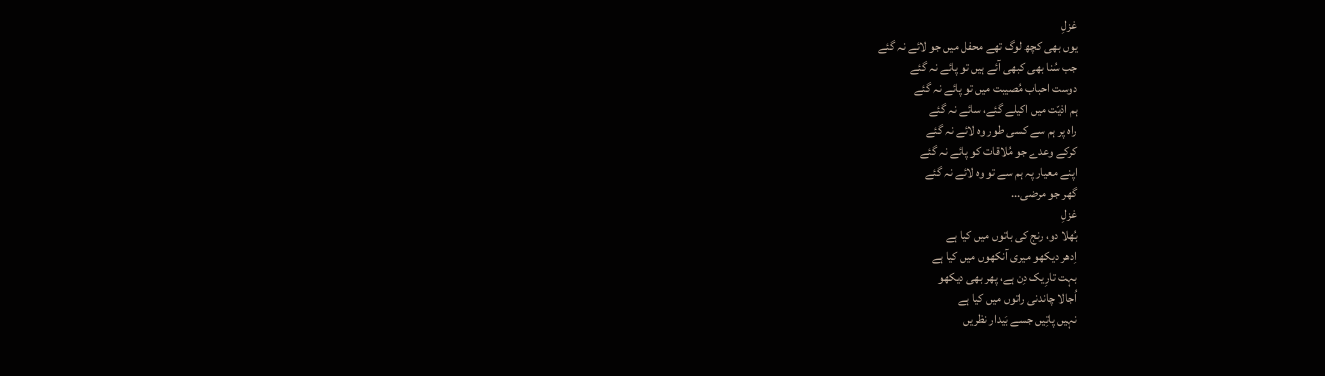غزلِ
یوں بھی کچھ لوگ تھے محفل میں جو لائے نہ گئے
جب سُنا بھی کبھی آئے ہیں تو پائے نہ گئے
دوست احباب مُصیبت میں تو پائے نہ گئے
ہم اذیّت میں اکیلے گئے، سائے نہ گئے
راہ پر ہم سے کسی طور وہ لائے نہ گئے
کرکے وعدے جو مُلاقات کو پائے نہ گئے
اپنے معیار پہ ہم سے تو وہ لائے نہ گئے
گھر جو مرضی...
غزلِ
بُھلا دو، رنج کی باتوں میں کیا ہے
اِدھر دیکھو میری آنکھوں میں کیا ہے
بہت تارِیک دِن ہے، پھر بھی دیکھو
اُجالا چاندنی راتوں میں کیا ہے
نہیں پاتِیں جسے بَیدار نظریں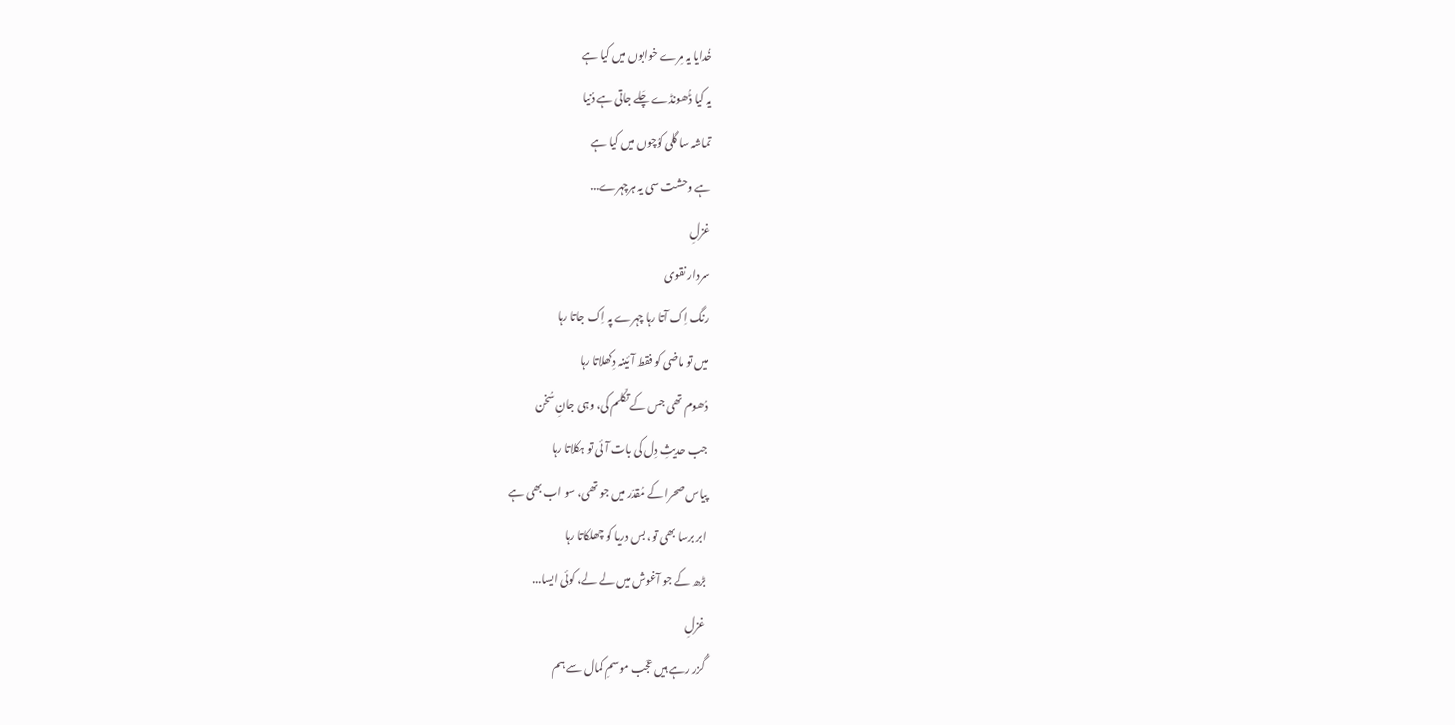خُدایا یہ مِرے خوابوں میں کیا ہے
یہ کیا ڈُھونڈے چَلے جاتی ہے دُنیا
تماشہ سا گلی کوُچوں میں کیا ہے
ہے وحشت سی یہ ہرچہرے...
غزلِ
سردار نقوی
رنگ اِک آتا رہا چہرے پہ اِک جاتا رہا
میں تو ماضی کو فقط آئینہ دِکھلاتا رہا
دُھوم تھی جس کے تکّلم کی، وہی جانِ سُخن
جب حدیثِ دِل کی بات آئی تو ہکلاتا رہا
پیاس صحرا کے مُقدّر میں جو تھی، سو اب بھی ہے
ابر برسا بھی تو، بس دریا کو چھلکاتا رہا
بڑھ کے جو آغوش میں لے لے، کوئی ایسا...
غزلِ
گُزر رہے ہیں عجَب موسمِ کمال سے ہم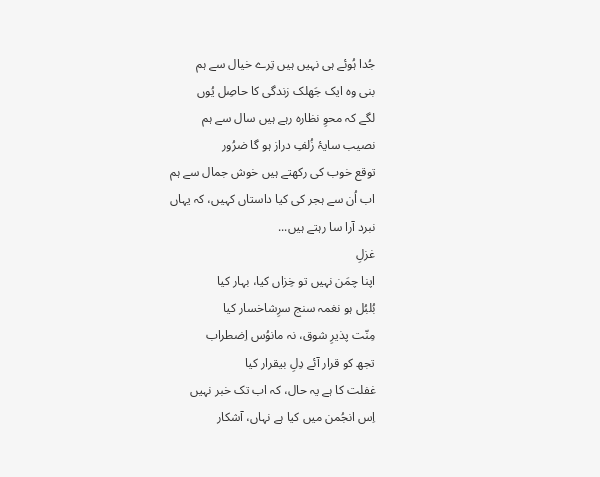جُدا ہُوئے ہی نہیں ہیں تِرے خیال سے ہم
بنی وہ ایک جَھلک زندگی کا حاصِل یُوں
لگے کہ محوِ نظارہ رہے ہیں سال سے ہم
نصیب سایۂ زُلفِ دراز ہو گا ضرُور
توقع خوب کی رکھتے ہیں خوش جمال سے ہم
اب اُن سے ہجر کی کیا داستاں کہیں، کہ یہاں
نبرد آرا سا رہتے ہیں...
غزلِ
اپنا چمَن نہیں تو خِزاں کیا، بہار کیا
بُلبُل ہو نغمہ سنج سرِشاخسار کیا
مِنّت پذیرِ شوق، نہ مانوُس اِضطراب
تجھ کو قرار آئے دِلِ بیقرار کیا
غفلت کا ہے یہ حال، کہ اب تک خبر نہیں
اِس انجُمن میں کیا ہے نہاں، آشکار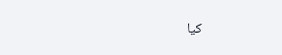کیا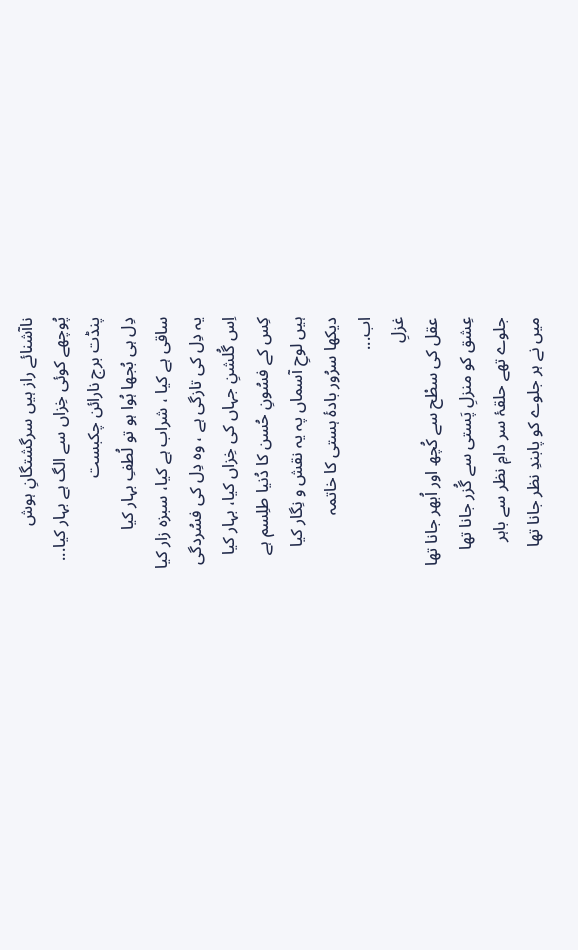ناآشنائے راز ہیں سرگشتگانِ ہوش
پُوچھے کوئی خِزاں سے الگ ہے بہار کیا...
پنڈت برج نارائن چکبست
دِل ہی بُجھا ہُوا ہو تو لُطفِ بہار کیا
ساقی ہے کیا ، شراب ہے کیا، سبزہ زار کیا
یہ دِل کی تازگی ہے ، وہ دِل کی فسُردگی
اِس گُلشنِ جہاں کی خِزاں کیا، بہار کیا
کِس کے فسُونِ حُسن کا دُنیا طلِسم ہے
ہیں لوحِ آسماں پہ یہ نقش و نِگار کیا
دیکھا سرُور بادۂ ہستی کا خاتمہ
اب...
غزلِ
عقل کی سطْح سے کُچھ اور اُبھر جانا تھا
عِشق کو منزلِ پَستی سے گُزر جانا تھا
جلوے تھے حلقۂ سر دامِ نظر سے باہر
میں نے ہر جلوے کو پابندِ نظر جانا تھا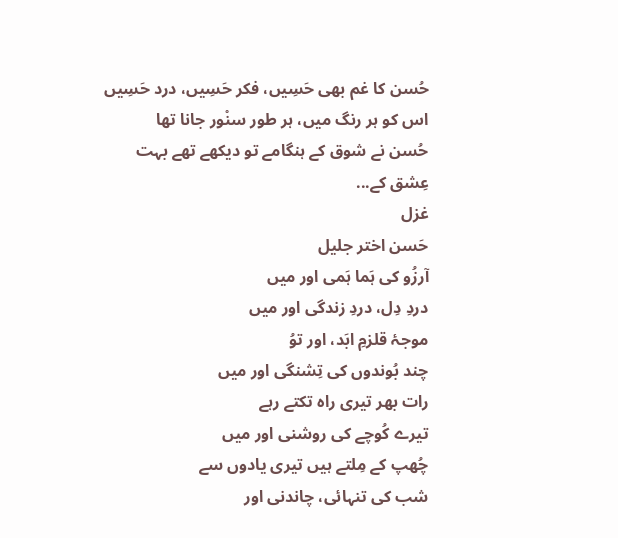حُسن کا غم بھی حَسِیں، فکر حَسِیں، درد حَسِیں
اس کو ہر رنگ میں، ہر طور سنْور جانا تھا
حُسن نے شوق کے ہنگامے تو دیکھے تھے بہت
عِشق کے...
غزل
حَسن اختر جلیل
آرزُو کی ہَما ہَمی اور میں
دردِ دِل، دردِ زندگی اور میں
موجۂ قلزمِ ابَد، اور توُ
چند بُوندوں کی تِشنگی اور میں
رات بھر تیری راہ تکتے رہے
تیرے کُوچے کی روشنی اور میں
چُھپ کے مِلتے ہیں تیری یادوں سے
شب کی تنہائی، چاندنی اور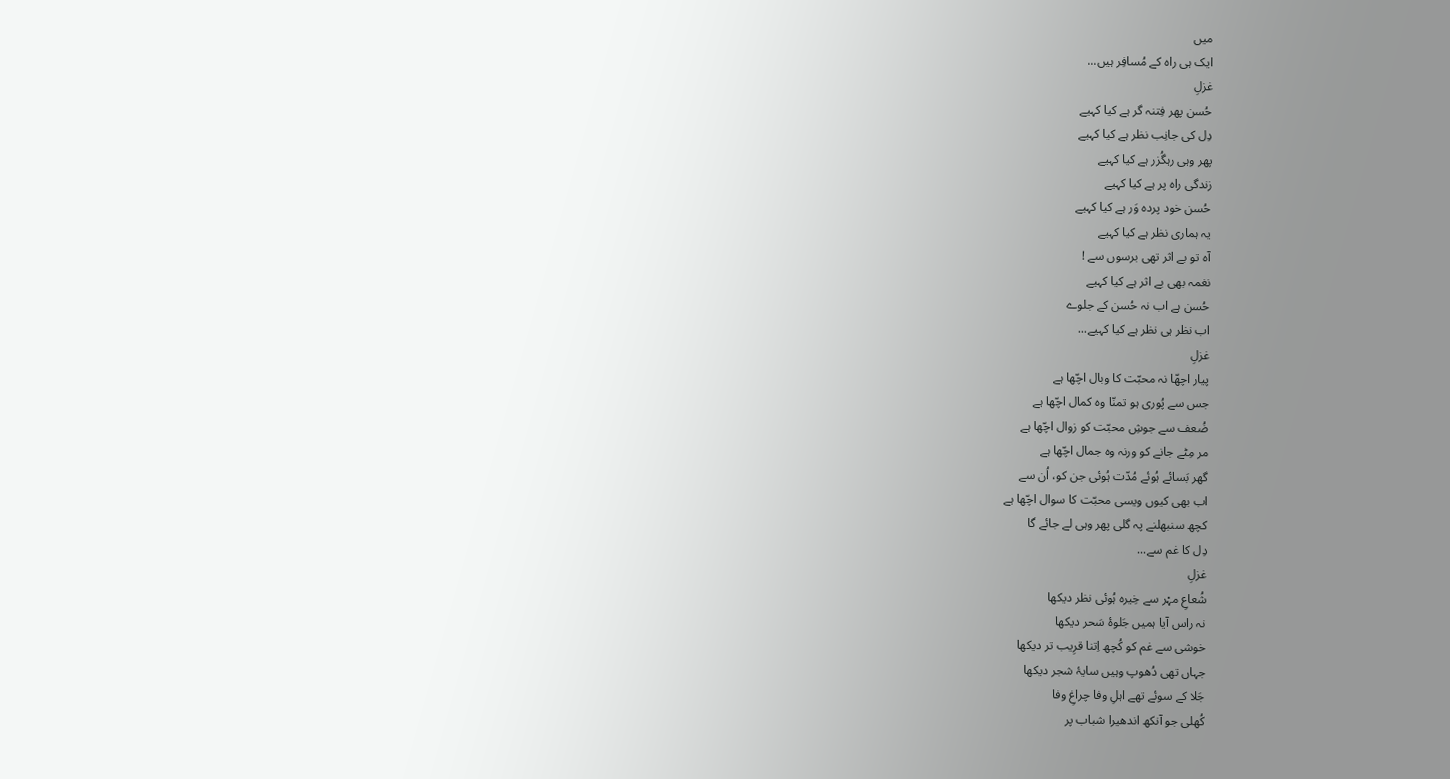میں
ایک ہی راہ کے مُسافِر ہیں...
غزلِ
حُسن پھر فِتنہ گر ہے کیا کہیے
دِل کی جانِب نظر ہے کیا کہیے
پھر وہی رہگُزر ہے کیا کہیے
زندگی راہ پر ہے کیا کہیے
حُسن خود پردہ وَر ہے کیا کہیے
یہ ہماری نظر ہے کیا کہیے
آہ تو بے اثر تھی برسوں سے !
نغمہ بھی بے اثر ہے کیا کہیے
حُسن ہے اب نہ حُسن کے جلوے
اب نظر ہی نظر ہے کیا کہیے...
غزلِ
پیار اچھّا نہ محبّت کا وبال اچّھا ہے
جس سے پُوری ہو تمنّا وہ کمال اچّھا ہے
ضُعف سے جوشِ محبّت کو زوال اچّھا ہے
مر مِٹے جانے کو ورنہ وہ جمال اچّھا ہے
گھر بَسائے ہُوئے مُدّت ہُوئی جن کو، اُن سے
اب بھی کیوں ویسی محبّت کا سوال اچّھا ہے
کچھ سنبھلنے پہ گلی پھر وہی لے جائے گا
دِل کا غم سے...
غزلِ
شُعاعِ مہْر سے خِیرہ ہُوئی نظر دیکھا
نہ راس آیا ہمیں جَلوۂ سَحر دیکھا
خوشی سے غم کو کُچھ اِتنا قرِیب تر دیکھا
جہاں تھی دُھوپ وہیں سایۂ شجر دیکھا
جَلا کے سوئے تھے اہلِ وفا چراغِ وفا
کُھلی جو آنکھ اندھیرا شباب پر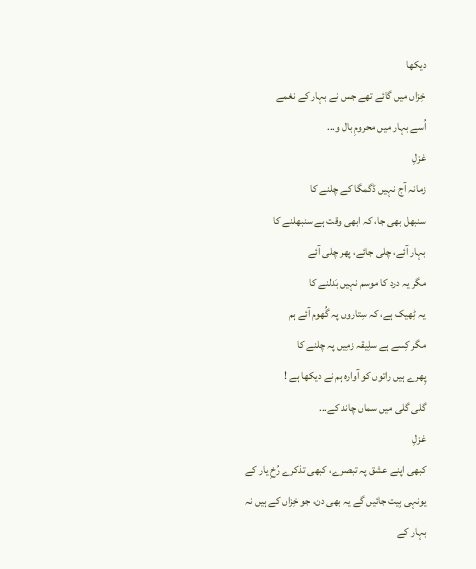دیکھا
خِزاں میں گائے تھے جس نے بہار کے نغمے
اُسے بہار میں محرومِ بال و...
غزلِ
زمانہ آج نہیں ڈگمگا کے چلنے کا
سنبھل بھی جا، کہ ابھی وقت ہے سنبھلنے کا
بہار آئے، چلی جائے، پھر چلی آئے
مگر یہ درد کا موسم نہیں بَدلنے کا
یہ ٹِھیک ہے، کہ سِتاروں پہ گُھوم آئے ہم
مگر کِسے ہے سلِیقہ زمِیں پہ چلنے کا
پِھرے ہیں راتوں کو آوارہ ہم نے دیکھا ہے !
گلی گلی میں سماں چاند کے...
غزلِ
کبھی اپنے عشق پہ تبصرے، کبھی تذکرے رُخِ یار کے
یونہی بِیت جائیں گے یہ بھی دن، جو خِزاں کے ہیں نہ بہار کے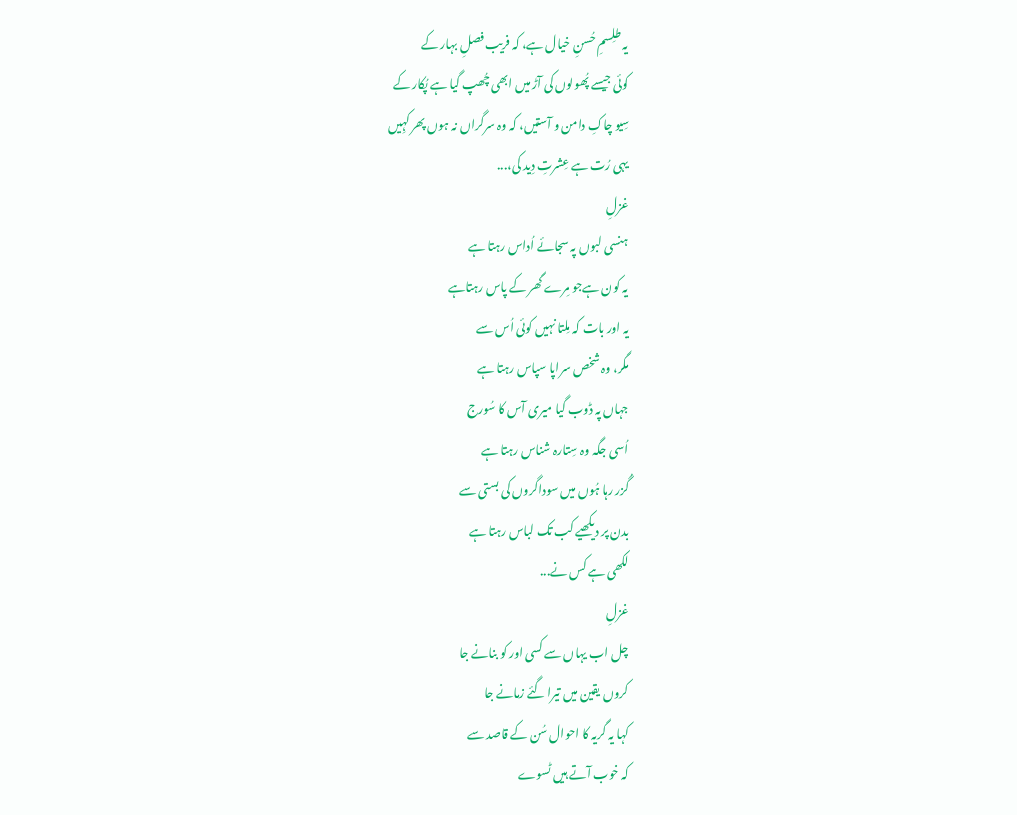یہ طلِسمِ حُسنِ خیال ہے، کہ فریب فصلِ بہار کے
کوئی جیسے پُھولوں کی آڑ میں ابھی چُھپ گیا ہے پُکار کے
سِیو چاکِ دامن و آستیں، کہ وہ سرگراں نہ ہوں پھر کہِیں
یہی رُت ہے عِشرتِ دِید کی،...
غزلِ
ہنسی لبوں پہ سجائے اُداس رہتا ہے
یہ کون ہےجو مِرے گھر کے پاس رہتاہے
یہ اور بات کہ مِلتا نہیں کوئی اُس سے
مگر، وہ شخص سراپا سپاس رہتا ہے
جہاں پہ ڈوب گیا میری آس کا سُورج
اُسی جگہ وہ سِتارہ شناس رہتا ہے
گُزر رہا ہُوں میں سوداگروں کی بستی سے
بدن پر دیکھیے کب تک لباس رہتا ہے
لکھی ہے کس نے...
غزلِ
چل اب یہاں سے کسی اور کو بنانے جا
کروں یقین میں تیرا گئے زمانے جا
کہا یہ گریہ کا احوال سُن کے قاصد سے
کہ خوب آتے ہیں ٹسوے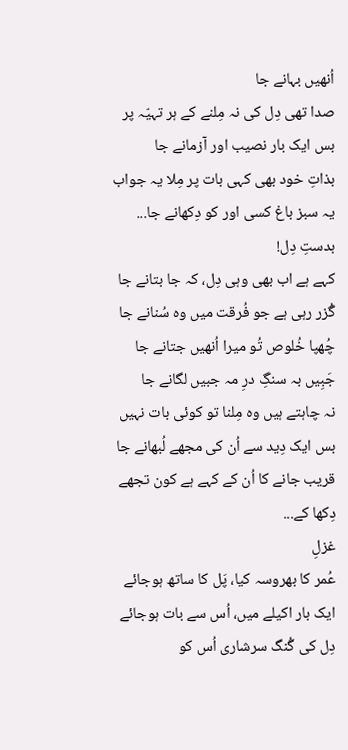اُنھیں بہانے جا
صدا تھی دِل کی نہ مِلنے کے ہر تہیّہ پر
بس ایک بار نصیب اور آزمانے جا
بذاتِ خود بھی کہی بات پر مِلا یہ جواب
یہ سبز باغ کسی اور کو دِکھانے جا...
بدستِ دِل!
کہے ہے اب بھی وہی دِل، کہ جا بتانے جا
گُزر رہی ہے جو فُرقت میں وہ سُنانے جا
چُھپا خُلوص تُو میرا اُنھیں جتانے جا
جَبِیں بہ سنگِ درِ مہ جبیں لگانے جا
نہ چاہتے ہیں وہ مِلنا تو کوئی بات نہیں
بس ایک دِید سے اُن کی مجھے لُبھانے جا
قریب جانے کا اُن کے کہے ہے کون تجھے
دِکھا کے...
غزلِ
عُمر کا بھروسہ کیا، پَل کا ساتھ ہوجائے
ایک بار اکیلے میں، اُس سے بات ہوجائے
دِل کی گُنگ سرشاری اُس کو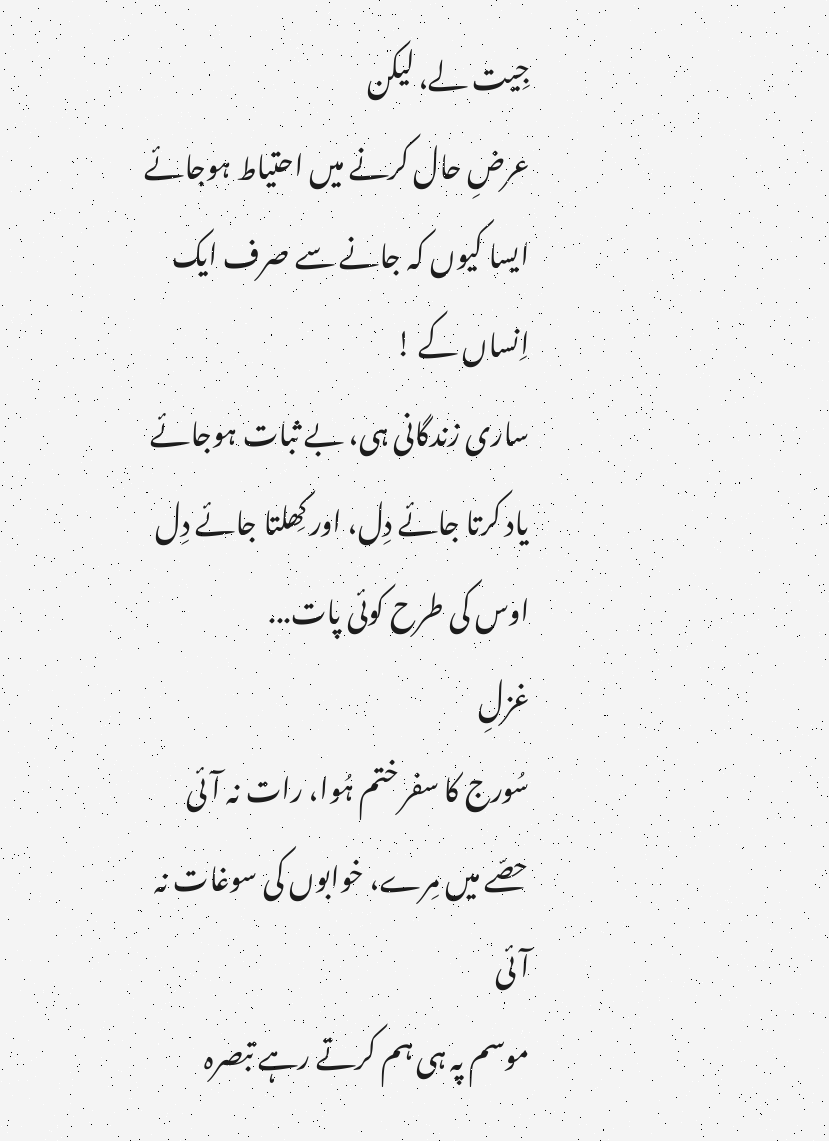جِیت لے، لیکن
عرضِ حال کرنے میں احتیاط ہوجائے
ایسا کیوں کہ جانے سے صرف ایک اِنساں کے !
ساری زندگانی ہی، بے ثبات ہوجائے
یاد کرتا جائے دِل، اور کِھلتا جائے دِل
اوس کی طرح کوئی پات...
غزلِ
سُورج کا سفر ختم ہُوا، رات نہ آئی
حصّے میں مِرے، خوابوں کی سوغات نہ آئی
موسم پہ ہی ہم کرتے رہے تبصرہ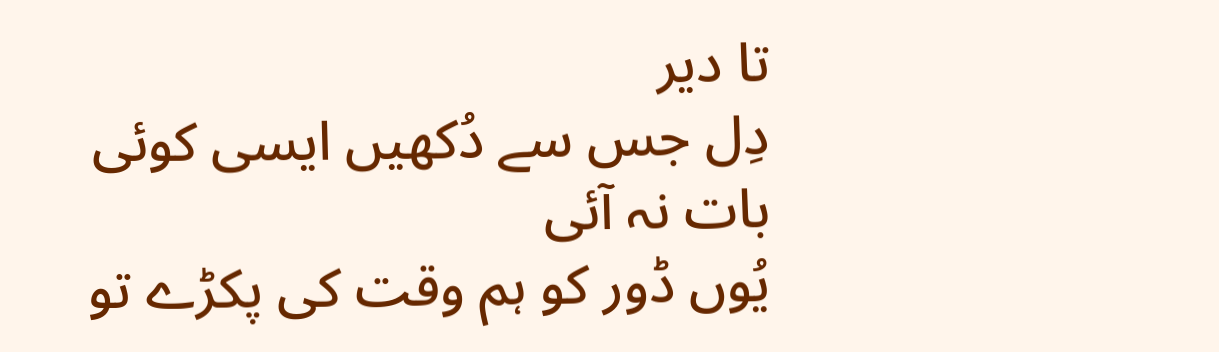تا دیر
دِل جس سے دُکھیں ایسی کوئی بات نہ آئی
یُوں ڈور کو ہم وقت کی پکڑے تو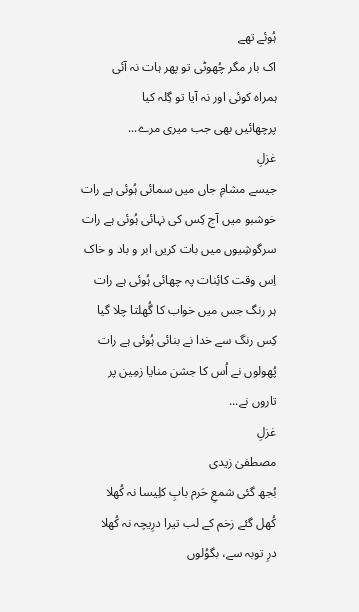ہُوئے تھے
اک بار مگر چُھوٹی تو پھر ہات نہ آئی
ہمراہ کوئی اور نہ آیا تو گِلہ کیا
پرچھائیں بھی جب میری مرے...
غزلِ
جیسے مشامِ جاں میں سمائی ہُوئی ہے رات
خوشبو میں آج کِس کی نہائی ہُوئی ہے رات
سرگوشِیوں میں بات کریں ابر و باد و خاک
اِس وقت کائِنات پہ چھائی ہُوئی ہے رات
ہر رنگ جس میں خواب کا گُھلتا چلا گیا
کِس رنگ سے خدا نے بنائی ہُوئی ہے رات
پُھولوں نے اُس کا جشن منایا زمِین پر
تاروں نے...
غزلِ
مصطفیٰ زیدی
بُجھ گئی شمعِ حَرم بابِ کلِیسا نہ کُھلا
کُھل گئے زخم کے لب تیرا درِیچہ نہ کُھلا
درِ توبہ سے، بگوُلوں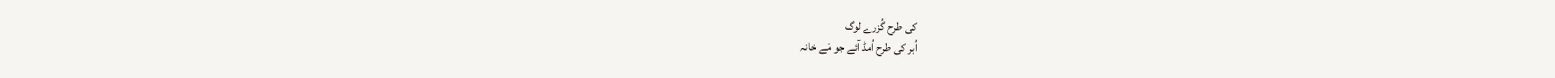کی طرح گُزرے لوگ
اُبر کی طرح اُمڈ آئے جو مَے خانہ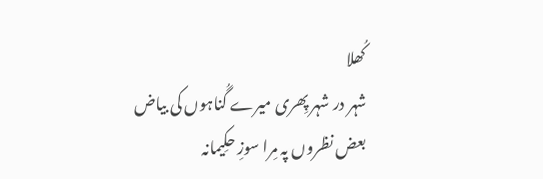کُھلا
شہر در شہر پِھری میرے گُناہوں کی بیاض
بعض نظروں پہ مِرا سوزِ حکِیمانہ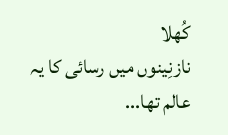کُھلا
نازنِینوں میں رسائی کا یہ عالم تھا...